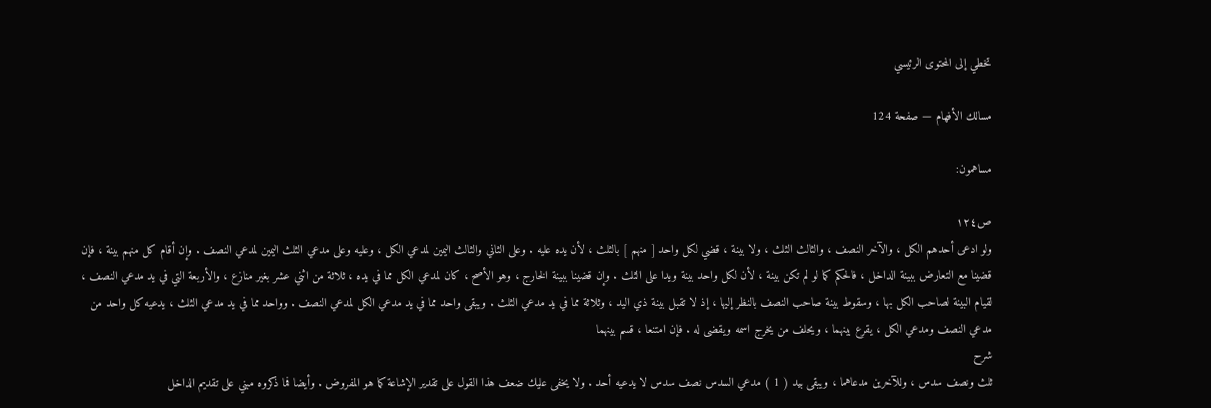تخطي إلى المحتوى الرئيسي

مسالك الأفهام — صفحة 124

مساهمون:

ص١٢٤
ولو ادعى أحدهم الكل ، والآخر النصف ، والثالث الثلث ، ولا بينة ، قضي لكل واحد [ منهم ] بالثلث ، لأن يده عليه . وعلى الثاني والثالث اليمين لمدعي الكل ، وعليه وعلى مدعي الثلث اليمين لمدعي النصف . وإن أقام كل منهم بينة ، فإن قضينا مع التعارض ببينة الداخل ، فالحكم كما لو لم تكن بينة ، لأن لكل واحد بينة ويدا على الثلث . وإن قضينا ببينة الخارج ، وهو الأصح ، كان لمدعي الكل مما في يده ، ثلاثة من اثني عشر بغير منازع ، والأربعة التي في يد مدعي النصف ، لقيام البينة لصاحب الكل بها ، وسقوط بينة صاحب النصف بالنظر إليها ، إذ لا تقبل بينة ذي اليد ، وثلاثة مما في يد مدعي الثلث . ويبقى واحد مما في يد مدعي الكل لمدعي النصف . وواحد مما في يد مدعي الثلث ، يدعيه كل واحد من مدعي النصف ومدعي الكل ، يقرع بينهما ، ويحلف من يخرج اسمه ويقضى له . فإن امتنعا ، قسم بينهما
شرح
ثلث ونصف سدس ، وللآخرين مدعاهما ، ويبقى بيد ( 1 ) مدعي السدس نصف سدس لا يدعيه أحد . ولا يخفى عليك ضعف هذا القول على تقدير الإشاعة كما هو المفروض . وأيضا فما ذكروه مبني على تقديم الداخل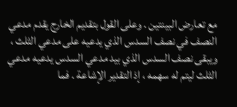مع تعارض البينتين . وعلى القول بتقديم الخارج يقدم مدعي النصف في نصف السدس الذي يدعيه على مدعي الثلث ، ويبقى نصف السدس الذي بيد مدعي السدس يدعيه مدعي الثلث ليتم له سهمه ، إذ التقدير الإشاعة . فما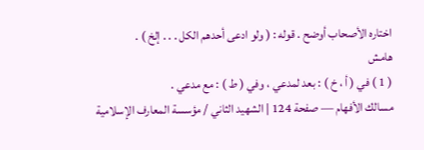اختاره الأصحاب أوضح . قوله : ( ولو ادعى أحدهم الكل . . . إلخ ) .
هامش
( 1 ) في ( أ ، خ ) : بعد لمدعي ، وفي ( ط ) : مع مدعي .
مسالك الأفهام — صفحة 124 | الشهيد الثاني / مؤسسة المعارف الإسلامية